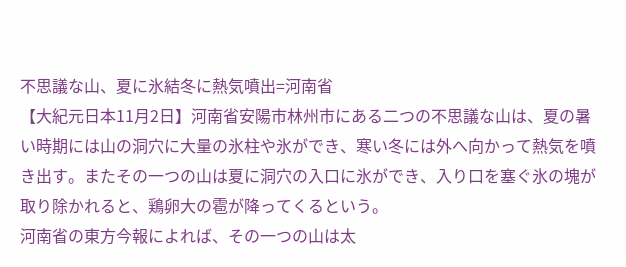不思議な山、夏に氷結冬に熱気噴出=河南省
【大紀元日本11月2日】河南省安陽市林州市にある二つの不思議な山は、夏の暑い時期には山の洞穴に大量の氷柱や氷ができ、寒い冬には外へ向かって熱気を噴き出す。またその一つの山は夏に洞穴の入口に氷ができ、入り口を塞ぐ氷の塊が取り除かれると、鶏卵大の雹が降ってくるという。
河南省の東方今報によれば、その一つの山は太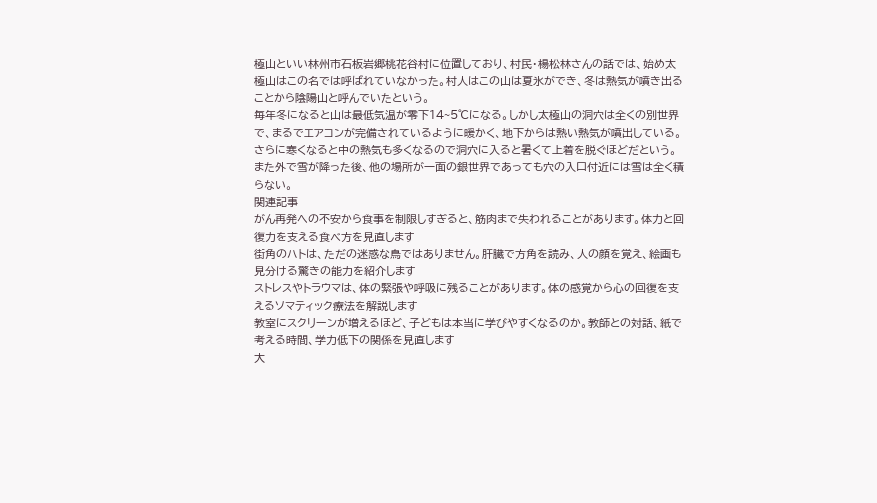極山といい林州市石板岩郷桃花谷村に位置しており、村民・楊松林さんの話では、始め太極山はこの名では呼ばれていなかった。村人はこの山は夏氷ができ、冬は熱気が噴き出ることから陰陽山と呼んでいたという。
毎年冬になると山は最低気温が零下14~5℃になる。しかし太極山の洞穴は全くの別世界で、まるでエアコンが完備されているように暖かく、地下からは熱い熱気が噴出している。さらに寒くなると中の熱気も多くなるので洞穴に入ると暑くて上着を脱ぐほどだという。また外で雪が降った後、他の場所が一面の銀世界であっても穴の入口付近には雪は全く積らない。
関連記事
がん再発への不安から食事を制限しすぎると、筋肉まで失われることがあります。体力と回復力を支える食べ方を見直します
街角のハトは、ただの迷惑な鳥ではありません。肝臓で方角を読み、人の顔を覚え、絵画も見分ける驚きの能力を紹介します
ストレスやトラウマは、体の緊張や呼吸に残ることがあります。体の感覚から心の回復を支えるソマティック療法を解説します
教室にスクリーンが増えるほど、子どもは本当に学びやすくなるのか。教師との対話、紙で考える時間、学力低下の関係を見直します
大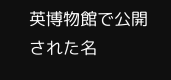英博物館で公開された名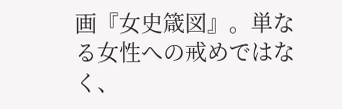画『女史箴図』。単なる女性への戒めではなく、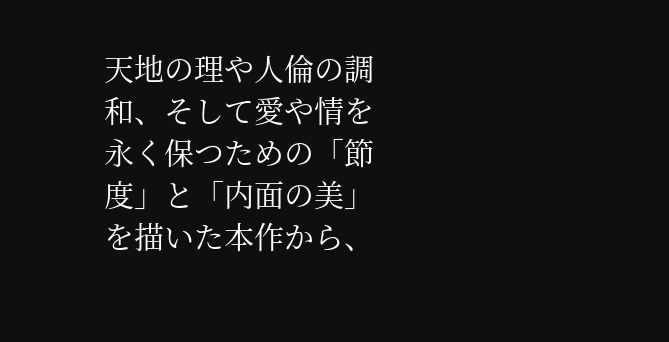天地の理や人倫の調和、そして愛や情を永く保つための「節度」と「内面の美」を描いた本作から、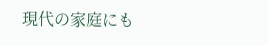現代の家庭にも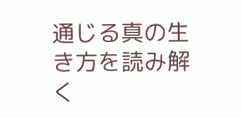通じる真の生き方を読み解く